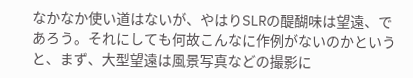なかなか使い道はないが、やはりSLRの醍醐味は望遠、であろう。それにしても何故こんなに作例がないのかというと、まず、大型望遠は風景写真などの撮影に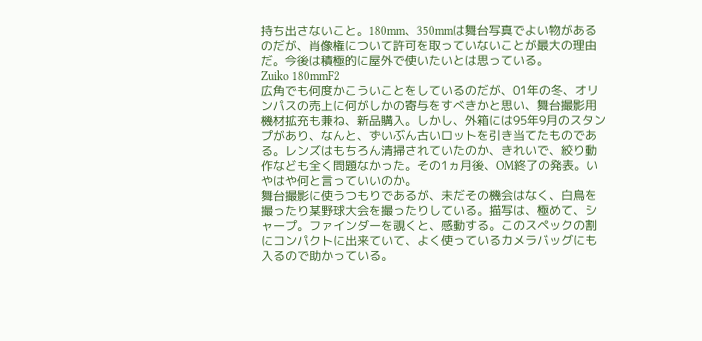持ち出さないこと。180mm、350mmは舞台写真でよい物があるのだが、肖像権について許可を取っていないことが最大の理由だ。今後は積極的に屋外で使いたいとは思っている。
Zuiko 180mmF2
広角でも何度かこういことをしているのだが、01年の冬、オリンパスの売上に何がしかの寄与をすべきかと思い、舞台撮影用機材拡充も兼ね、新品購入。しかし、外箱には95年9月のスタンプがあり、なんと、ずいぶん古いロットを引き当てたものである。レンズはもちろん清掃されていたのか、きれいで、絞り動作なども全く問題なかった。その1ヵ月後、OM終了の発表。いやはや何と言っていいのか。
舞台撮影に使うつもりであるが、未だその機会はなく、白鳥を撮ったり某野球大会を撮ったりしている。描写は、極めて、シャープ。ファインダーを覗くと、感動する。このスペックの割にコンパクトに出来ていて、よく使っているカメラバッグにも入るので助かっている。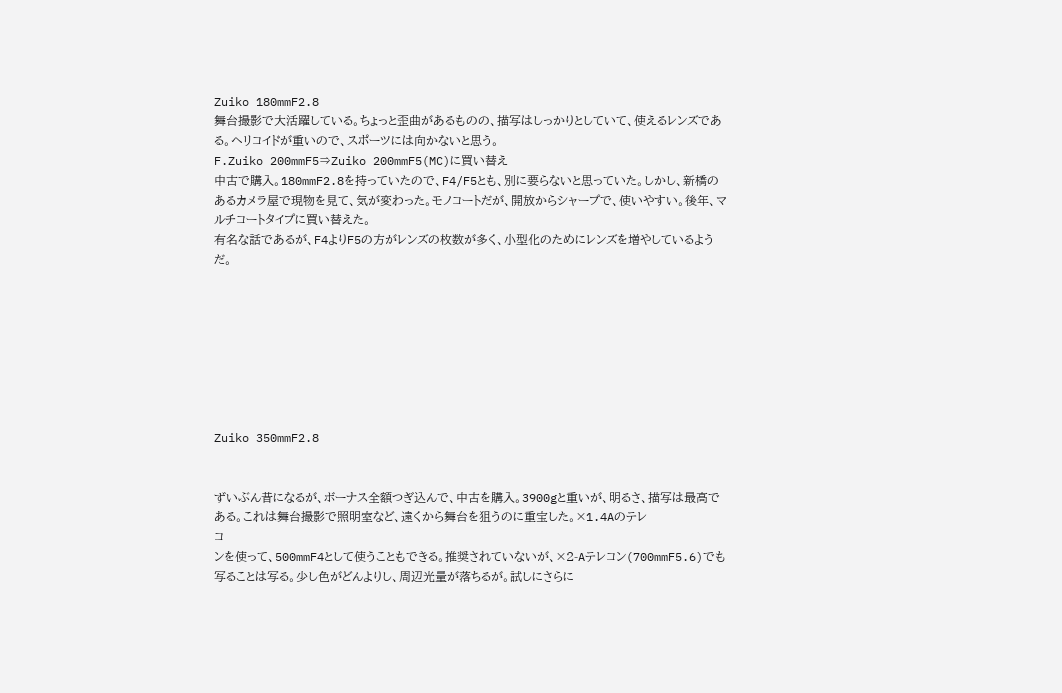Zuiko 180mmF2.8
舞台撮影で大活躍している。ちょっと歪曲があるものの、描写はしっかりとしていて、使えるレンズである。ヘリコイドが重いので、スポーツには向かないと思う。
F.Zuiko 200mmF5⇒Zuiko 200mmF5(MC)に買い替え
中古で購入。180mmF2.8を持っていたので、F4/F5とも、別に要らないと思っていた。しかし、新橋のあるカメラ屋で現物を見て、気が変わった。モノコートだが、開放からシャープで、使いやすい。後年、マルチコートタイプに買い替えた。
有名な話であるが、F4よりF5の方がレンズの枚数が多く、小型化のためにレンズを増やしているようだ。








Zuiko 350mmF2.8


ずいぶん昔になるが、ボーナス全額つぎ込んで、中古を購入。3900gと重いが、明るさ、描写は最高である。これは舞台撮影で照明室など、遠くから舞台を狙うのに重宝した。×1.4Aのテレ
コ
ンを使って、500mmF4として使うこともできる。推奨されていないが、×2-Aテレコン(700mmF5.6)でも写ることは写る。少し色がどんよりし、周辺光量が落ちるが。試しにさらに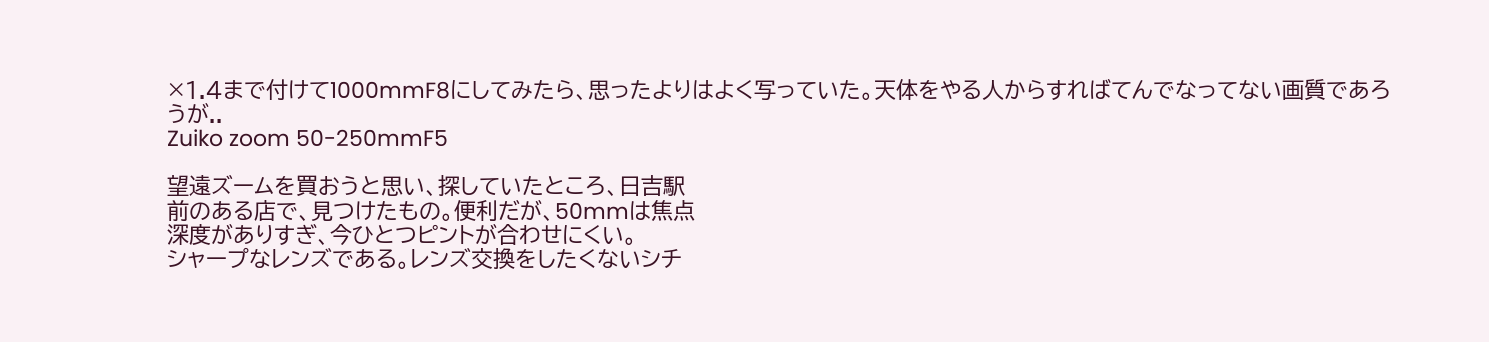×1.4まで付けて1000mmF8にしてみたら、思ったよりはよく写っていた。天体をやる人からすればてんでなってない画質であろうが..
Zuiko zoom 50-250mmF5

望遠ズームを買おうと思い、探していたところ、日吉駅
前のある店で、見つけたもの。便利だが、50mmは焦点
深度がありすぎ、今ひとつピントが合わせにくい。
シャープなレンズである。レンズ交換をしたくないシチ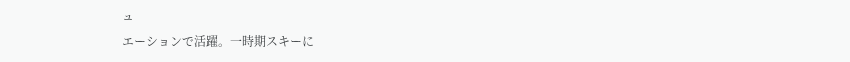ュ
エーションで活躍。一時期スキーに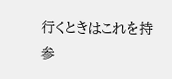行くときはこれを持
参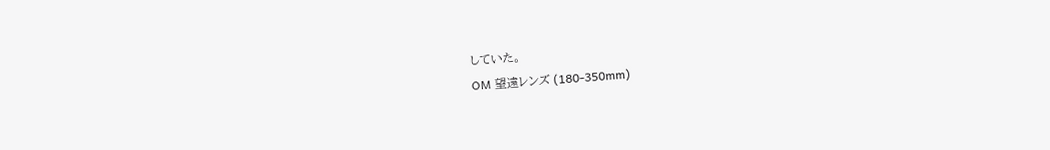していた。
OM 望遠レンズ (180-350mm)